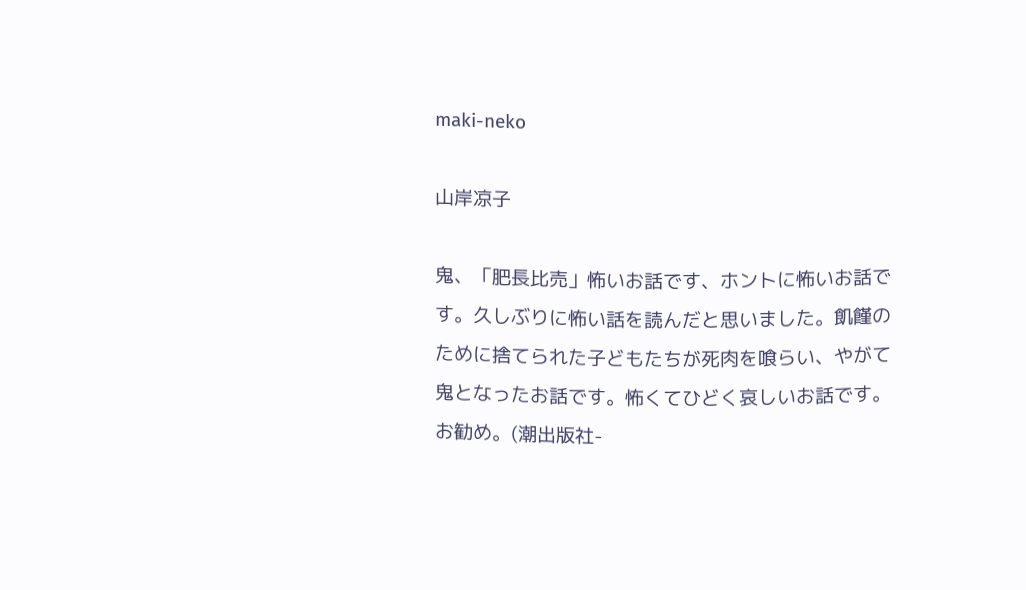maki-neko

山岸凉子

鬼、「肥長比売」怖いお話です、ホントに怖いお話です。久しぶりに怖い話を読んだと思いました。飢饉のために捨てられた子どもたちが死肉を喰らい、やがて鬼となったお話です。怖くてひどく哀しいお話です。お勧め。(潮出版社-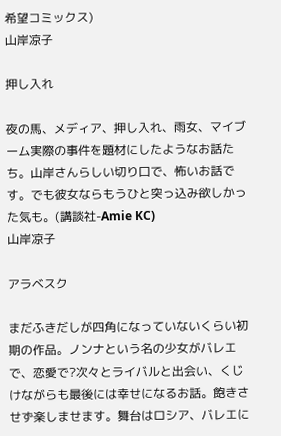希望コミックス)
山岸凉子

押し入れ

夜の馬、メディア、押し入れ、雨女、マイブーム実際の事件を題材にしたようなお話たち。山岸さんらしい切り口で、怖いお話です。でも彼女ならもうひと突っ込み欲しかった気も。(講談社-Amie KC)
山岸凉子

アラベスク

まだふきだしが四角になっていないくらい初期の作品。ノンナという名の少女がバレエで、恋愛で?次々とライバルと出会い、くじけながらも最後には幸せになるお話。飽きさせず楽しませます。舞台はロシア、バレエに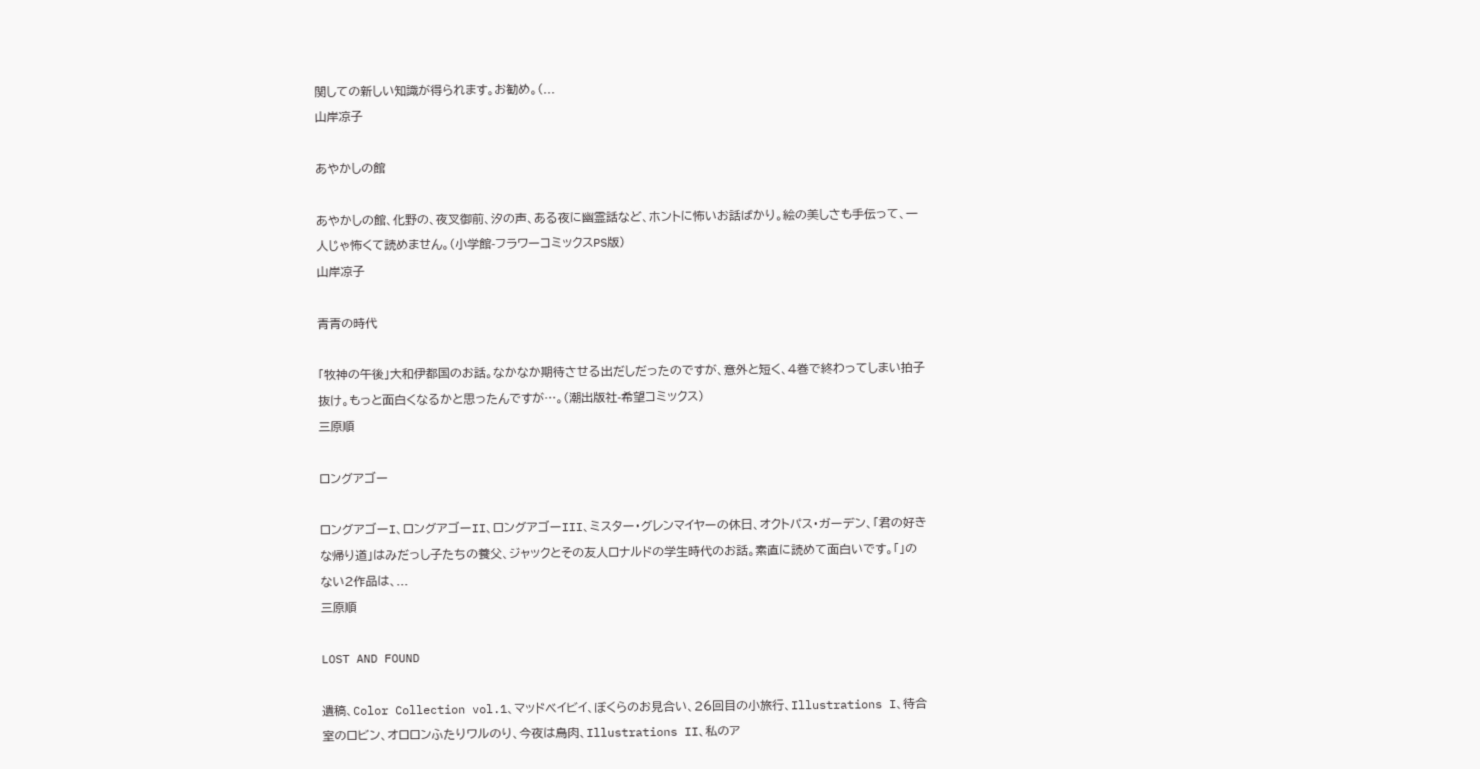関しての新しい知識が得られます。お勧め。(...
山岸凉子

あやかしの館

あやかしの館、化野の、夜叉御前、汐の声、ある夜に幽霊話など、ホントに怖いお話ばかり。絵の美しさも手伝って、一人じゃ怖くて読めません。(小学館-フラワーコミックスPS版)
山岸凉子

青青の時代

「牧神の午後」大和伊都国のお話。なかなか期待させる出だしだったのですが、意外と短く、4巻で終わってしまい拍子抜け。もっと面白くなるかと思ったんですが…。(潮出版社-希望コミックス)
三原順

ロングアゴー

ロングアゴーI、ロングアゴーII、ロングアゴーIII、ミスター・グレンマイヤーの休日、オクトパス・ガーデン、「君の好きな帰り道」はみだっし子たちの養父、ジャックとその友人ロナルドの学生時代のお話。素直に読めて面白いです。「」のない2作品は、...
三原順

LOST AND FOUND

遺稿、Color Collection vol.1、マッドベイビイ、ぼくらのお見合い、26回目の小旅行、Illustrations I、待合室のロビン、オロロンふたりワルのり、今夜は鳥肉、Illustrations II、私のア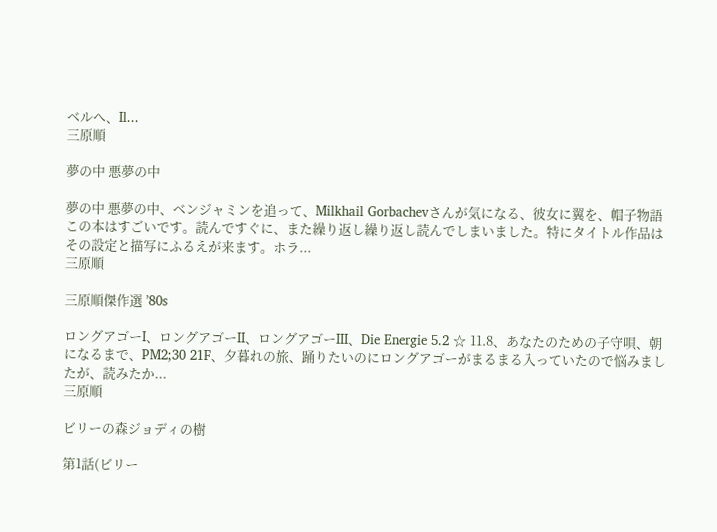ベルへ、Il...
三原順

夢の中 悪夢の中

夢の中 悪夢の中、ベンジャミンを追って、Milkhail Gorbachevさんが気になる、彼女に翼を、帽子物語この本はすごいです。読んですぐに、また繰り返し繰り返し読んでしまいました。特にタイトル作品はその設定と描写にふるえが来ます。ホラ...
三原順

三原順傑作選 ’80s

ロングアゴーI、ロングアゴーII、ロングアゴーIII、Die Energie 5.2 ☆ 11.8、あなたのための子守唄、朝になるまで、PM2;30 21F、夕暮れの旅、踊りたいのにロングアゴーがまるまる入っていたので悩みましたが、読みたか...
三原順

ビリーの森ジョディの樹

第1話(ビリー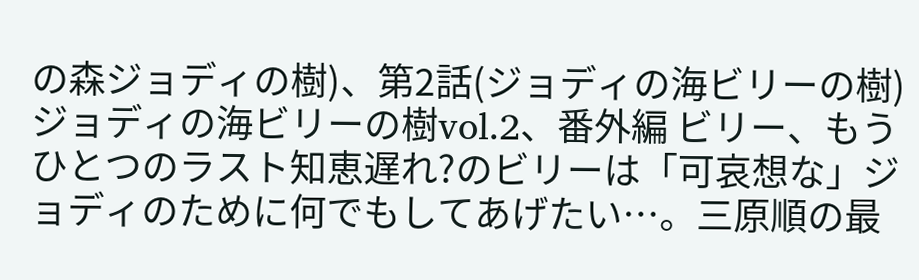の森ジョディの樹)、第2話(ジョディの海ビリーの樹) ジョディの海ビリーの樹vol.2、番外編 ビリー、もうひとつのラスト知恵遅れ?のビリーは「可哀想な」ジョディのために何でもしてあげたい…。三原順の最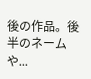後の作品。後半のネームや...